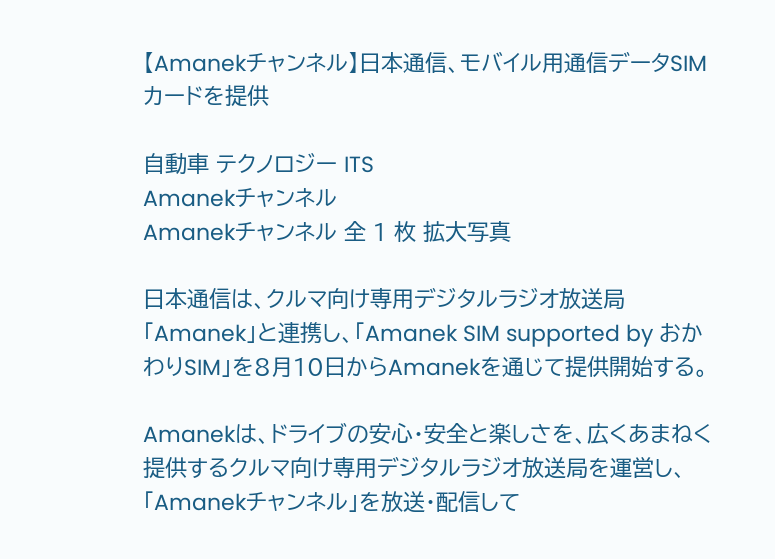【Amanekチャンネル】日本通信、モバイル用通信データSIMカードを提供

自動車 テクノロジー ITS
Amanekチャンネル
Amanekチャンネル 全 1 枚 拡大写真

日本通信は、クルマ向け専用デジタルラジオ放送局「Amanek」と連携し、「Amanek SIM supported by おかわりSIM」を8月10日からAmanekを通じて提供開始する。

Amanekは、ドライブの安心・安全と楽しさを、広くあまねく提供するクルマ向け専用デジタルラジオ放送局を運営し、「Amanekチャンネル」を放送・配信して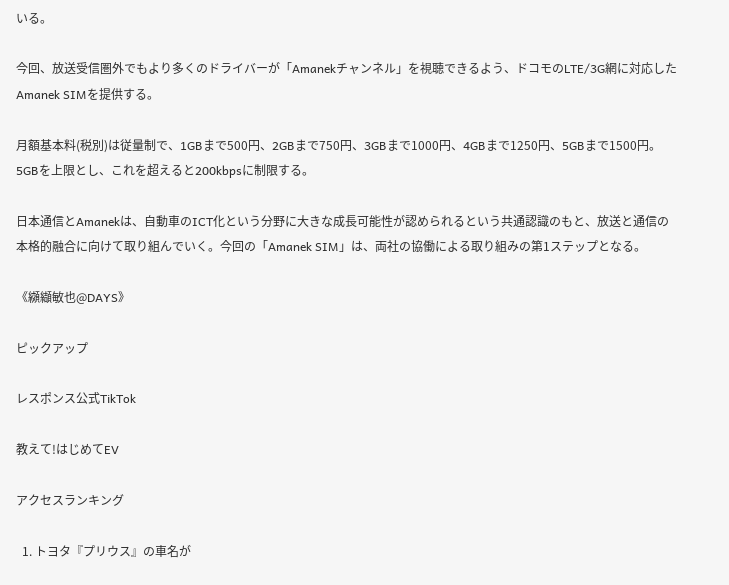いる。

今回、放送受信圏外でもより多くのドライバーが「Amanekチャンネル」を視聴できるよう、ドコモのLTE/3G網に対応したAmanek SIMを提供する。

月額基本料(税別)は従量制で、1GBまで500円、2GBまで750円、3GBまで1000円、4GBまで1250円、5GBまで1500円。5GBを上限とし、これを超えると200kbpsに制限する。

日本通信とAmanekは、自動車のICT化という分野に大きな成長可能性が認められるという共通認識のもと、放送と通信の本格的融合に向けて取り組んでいく。今回の「Amanek SIM」は、両社の協働による取り組みの第1ステップとなる。

《纐纈敏也@DAYS》

ピックアップ

レスポンス公式TikTok

教えて!はじめてEV

アクセスランキング

  1. トヨタ『プリウス』の車名が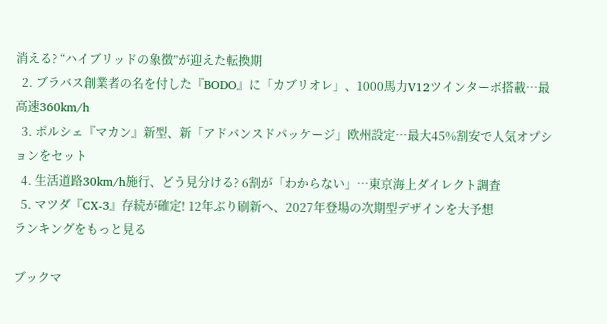消える? “ハイブリッドの象徴”が迎えた転換期
  2. ブラバス創業者の名を付した『BODO』に「カブリオレ」、1000馬力V12ツインターボ搭載…最高速360km/h
  3. ポルシェ『マカン』新型、新「アドバンスドパッケージ」欧州設定…最大45%割安で人気オプションをセット
  4. 生活道路30km/h施行、どう見分ける? 6割が「わからない」…東京海上ダイレクト調査
  5. マツダ『CX-3』存続が確定! 12年ぶり刷新へ、2027年登場の次期型デザインを大予想
ランキングをもっと見る

ブックマ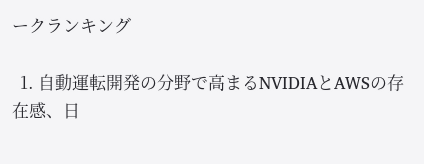ークランキング

  1. 自動運転開発の分野で高まるNVIDIAとAWSの存在感、日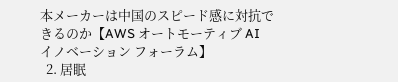本メーカーは中国のスピード感に対抗できるのか【AWS オートモーティブ AI イノベーション フォーラム】
  2. 居眠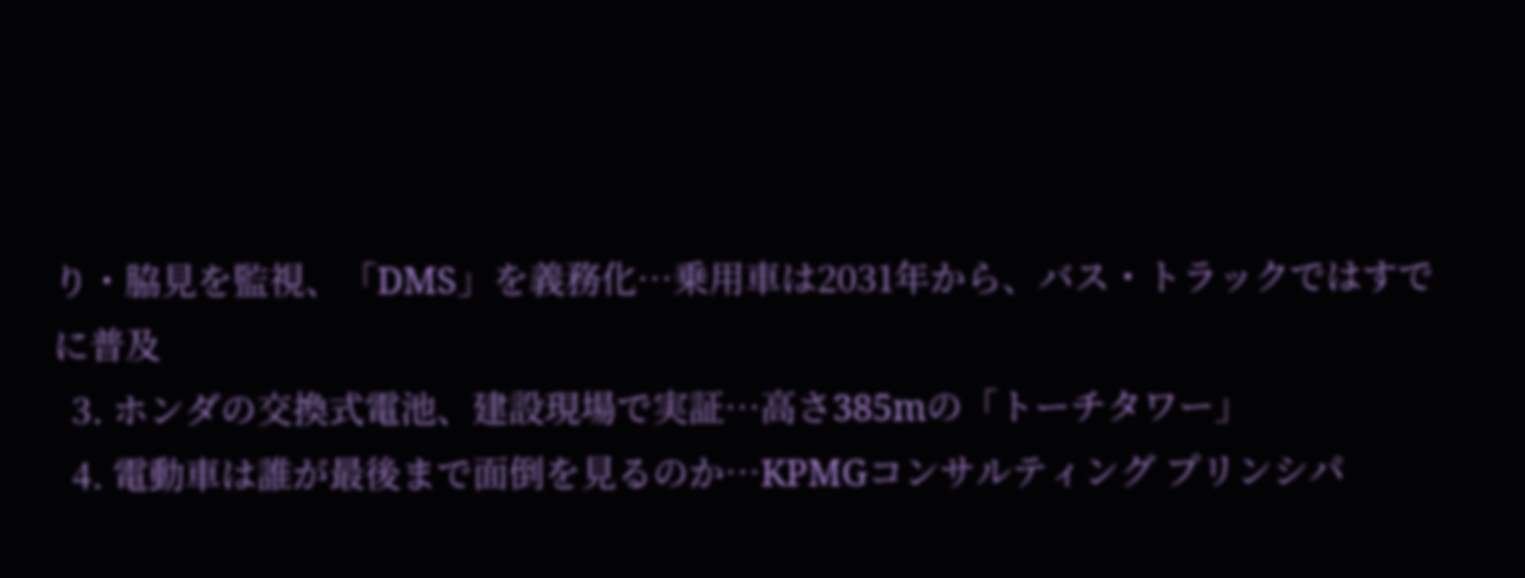り・脇見を監視、「DMS」を義務化…乗用車は2031年から、バス・トラックではすでに普及
  3. ホンダの交換式電池、建設現場で実証…高さ385mの「トーチタワー」
  4. 電動車は誰が最後まで面倒を見るのか…KPMGコンサルティング プリンシパ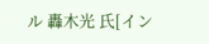ル 轟木光 氏[イン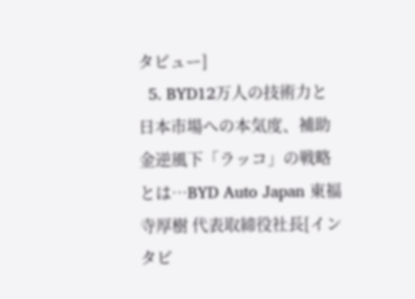タビュー]
  5. BYD12万人の技術力と日本市場への本気度、補助金逆風下「ラッコ」の戦略とは…BYD Auto Japan 東福寺厚樹 代表取締役社長[インタビ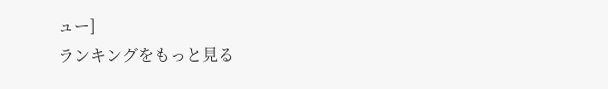ュー]
ランキングをもっと見る